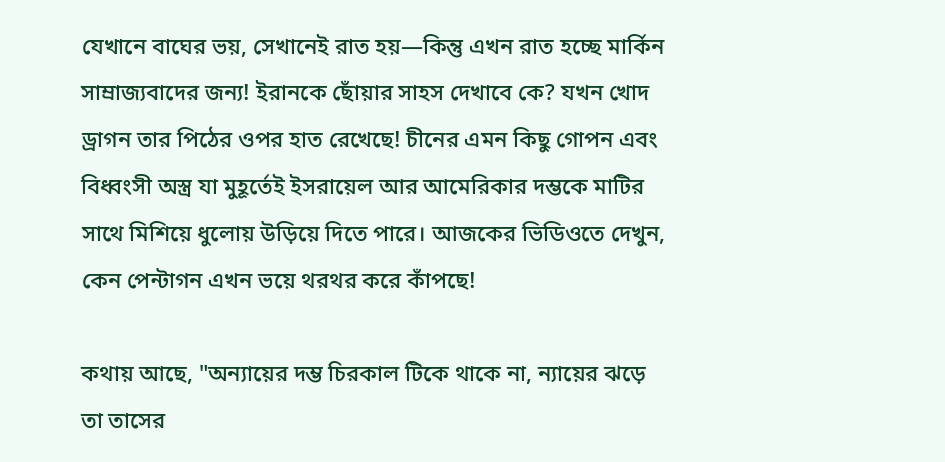যেখানে বাঘের ভয়, সেখানেই রাত হয়—কিন্তু এখন রাত হচ্ছে মার্কিন সাম্রাজ্যবাদের জন্য! ইরানকে ছোঁয়ার সাহস দেখাবে কে? যখন খোদ ড্রাগন তার পিঠের ওপর হাত রেখেছে! চীনের এমন কিছু গোপন এবং বিধ্বংসী অস্ত্র যা মুহূর্তেই ইসরায়েল আর আমেরিকার দম্ভকে মাটির সাথে মিশিয়ে ধুলোয় উড়িয়ে দিতে পারে। আজকের ভিডিওতে দেখুন, কেন পেন্টাগন এখন ভয়ে থরথর করে কাঁপছে!

কথায় আছে, "অন্যায়ের দম্ভ চিরকাল টিকে থাকে না, ন্যায়ের ঝড়ে তা তাসের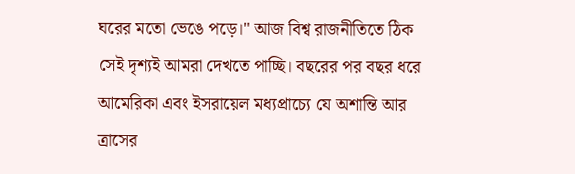ঘরের মতো ভেঙে পড়ে।" আজ বিশ্ব রাজনীতিতে ঠিক সেই দৃশ্যই আমরা দেখতে পাচ্ছি। বছরের পর বছর ধরে আমেরিকা এবং ইসরায়েল মধ্যপ্রাচ্যে যে অশান্তি আর ত্রাসের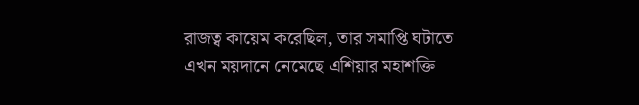রাজত্ব কায়েম করেছিল, তার সমাপ্তি ঘটাতে এখন ময়দানে নেমেছে এশিয়ার মহাশক্তি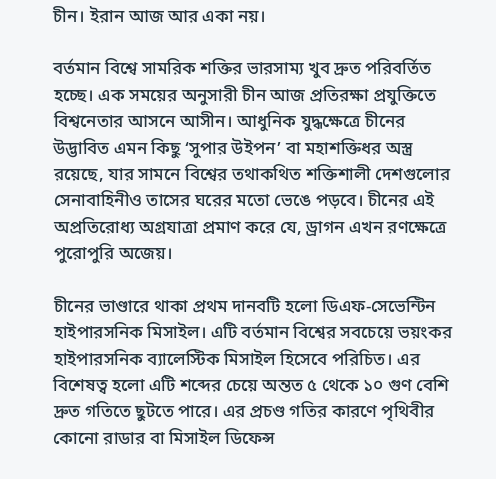চীন। ইরান আজ আর একা নয়।

বর্তমান বিশ্বে সামরিক শক্তির ভারসাম্য খুব দ্রুত পরিবর্তিত হচ্ছে। এক সময়ের অনুসারী চীন আজ প্রতিরক্ষা প্রযুক্তিতে বিশ্বনেতার আসনে আসীন। আধুনিক যুদ্ধক্ষেত্রে চীনের উদ্ভাবিত এমন কিছু ‘সুপার উইপন’ বা মহাশক্তিধর অস্ত্র রয়েছে, যার সামনে বিশ্বের তথাকথিত শক্তিশালী দেশগুলোর সেনাবাহিনীও তাসের ঘরের মতো ভেঙে পড়বে। চীনের এই অপ্রতিরোধ্য অগ্রযাত্রা প্রমাণ করে যে, ড্রাগন এখন রণক্ষেত্রে পুরোপুরি অজেয়।

চীনের ভাণ্ডারে থাকা প্রথম দানবটি হলো ডিএফ-সেভেন্টিন হাইপারসনিক মিসাইল। এটি বর্তমান বিশ্বের সবচেয়ে ভয়ংকর হাইপারসনিক ব্যালেস্টিক মিসাইল হিসেবে পরিচিত। এর বিশেষত্ব হলো এটি শব্দের চেয়ে অন্তত ৫ থেকে ১০ গুণ বেশি দ্রুত গতিতে ছুটতে পারে। এর প্রচণ্ড গতির কারণে পৃথিবীর কোনো রাডার বা মিসাইল ডিফেন্স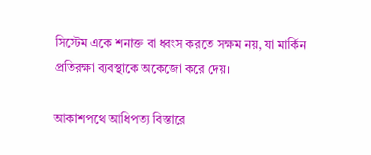সিস্টেম একে শনাক্ত বা ধ্বংস করতে সক্ষম নয়, যা মার্কিন প্রতিরক্ষা ব্যবস্থাকে অকেজো করে দেয়।

আকাশপথে আধিপত্য বিস্তারে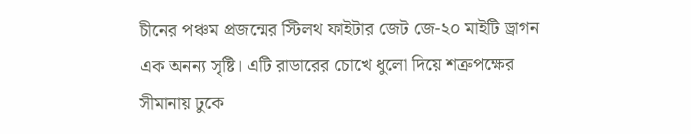চীনের পঞ্চম প্রজন্মের স্টিলথ ফাইটার জেট জে-২০ মাইটি ড্রাগন এক অনন্য সৃষ্টি। এটি রাডারের চোখে ধুলো দিয়ে শত্রুপক্ষের সীমানায় ঢুকে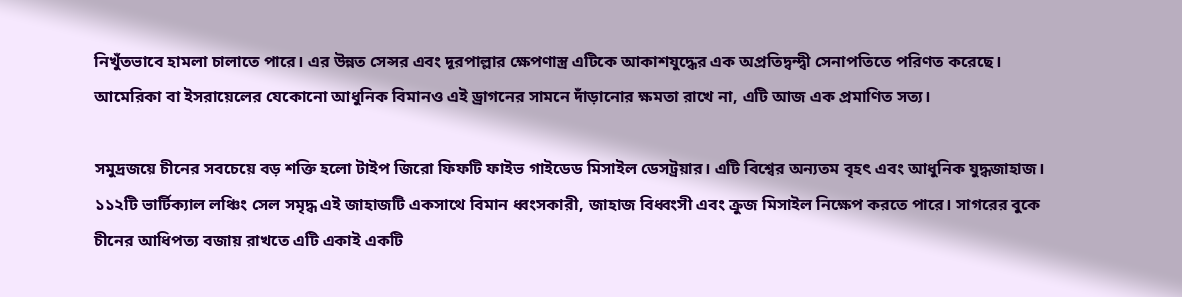নিখুঁতভাবে হামলা চালাতে পারে। এর উন্নত সেন্সর এবং দূরপাল্লার ক্ষেপণাস্ত্র এটিকে আকাশযুদ্ধের এক অপ্রতিদ্বন্দ্বী সেনাপতিতে পরিণত করেছে। আমেরিকা বা ইসরায়েলের যেকোনো আধুনিক বিমানও এই ড্রাগনের সামনে দাঁড়ানোর ক্ষমতা রাখে না, এটি আজ এক প্রমাণিত সত্য।

সমুদ্রজয়ে চীনের সবচেয়ে বড় শক্তি হলো টাইপ জিরো ফিফটি ফাইভ গাইডেড মিসাইল ডেসট্রয়ার। এটি বিশ্বের অন্যতম বৃহৎ এবং আধুনিক যুদ্ধজাহাজ। ১১২টি ভার্টিক্যাল লঞ্চিং সেল সমৃদ্ধ এই জাহাজটি একসাথে বিমান ধ্বংসকারী, জাহাজ বিধ্বংসী এবং ক্রুজ মিসাইল নিক্ষেপ করতে পারে। সাগরের বুকে চীনের আধিপত্য বজায় রাখতে এটি একাই একটি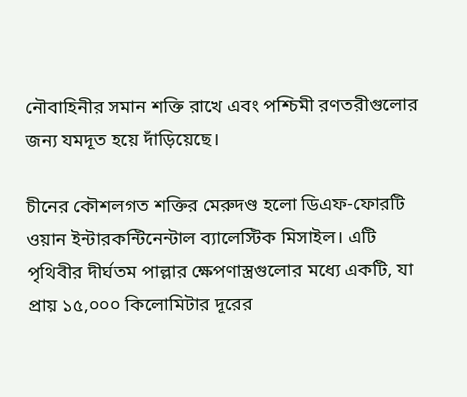নৌবাহিনীর সমান শক্তি রাখে এবং পশ্চিমী রণতরীগুলোর জন্য যমদূত হয়ে দাঁড়িয়েছে।

চীনের কৌশলগত শক্তির মেরুদণ্ড হলো ডিএফ-ফোরটি ওয়ান ইন্টারকন্টিনেন্টাল ব্যালেস্টিক মিসাইল। এটি পৃথিবীর দীর্ঘতম পাল্লার ক্ষেপণাস্ত্রগুলোর মধ্যে একটি, যা প্রায় ১৫,০০০ কিলোমিটার দূরের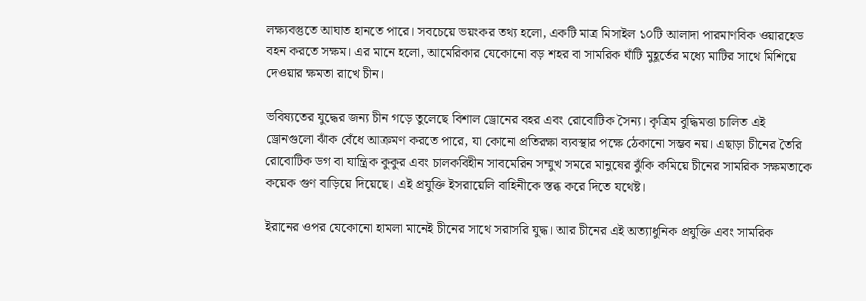লক্ষ্যবস্তুতে আঘাত হানতে পারে। সবচেয়ে ভয়ংকর তথ্য হলো, একটি মাত্র মিসাইল ১০টি আলাদা পারমাণবিক ওয়ারহেড বহন করতে সক্ষম। এর মানে হলো, আমেরিকার যেকোনো বড় শহর বা সামরিক ঘাঁটি মুহূর্তের মধ্যে মাটির সাথে মিশিয়ে দেওয়ার ক্ষমতা রাখে চীন।

ভবিষ্যতের যুদ্ধের জন্য চীন গড়ে তুলেছে বিশাল ড্রোনের বহর এবং রোবোটিক সৈন্য। কৃত্রিম বুদ্ধিমত্তা চালিত এই ড্রোনগুলো ঝাঁক বেঁধে আক্রমণ করতে পারে, যা কোনো প্রতিরক্ষা ব্যবস্থার পক্ষে ঠেকানো সম্ভব নয়। এছাড়া চীনের তৈরি রোবোটিক ডগ বা যান্ত্রিক কুকুর এবং চালকবিহীন সাবমেরিন সম্মুখ সমরে মানুষের ঝুঁকি কমিয়ে চীনের সামরিক সক্ষমতাকে কয়েক গুণ বাড়িয়ে দিয়েছে। এই প্রযুক্তি ইসরায়েলি বাহিনীকে স্তব্ধ করে দিতে যথেষ্ট।

ইরানের ওপর যেকোনো হামলা মানেই চীনের সাথে সরাসরি যুদ্ধ। আর চীনের এই অত্যাধুনিক প্রযুক্তি এবং সামরিক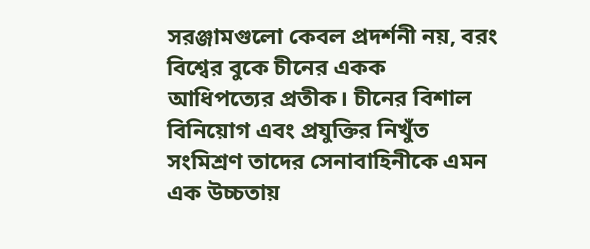সরঞ্জামগুলো কেবল প্রদর্শনী নয়, বরং বিশ্বের বুকে চীনের একক আধিপত্যের প্রতীক। চীনের বিশাল বিনিয়োগ এবং প্রযুক্তির নিখুঁত সংমিশ্রণ তাদের সেনাবাহিনীকে এমন এক উচ্চতায়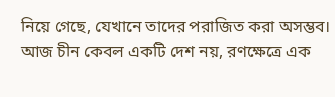নিয়ে গেছে, যেখানে তাদের পরাজিত করা অসম্ভব। আজ চীন কেবল একটি দেশ নয়, রণক্ষেত্রে এক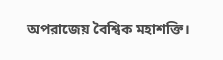অপরাজেয় বৈশ্বিক মহাশক্তি।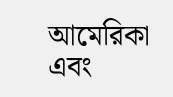আমেরিকা এবং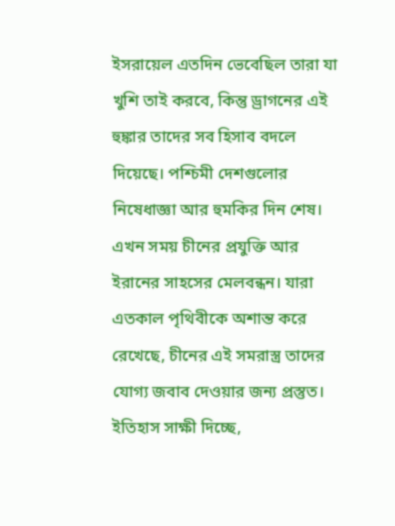ইসরায়েল এতদিন ভেবেছিল তারা যা খুশি তাই করবে, কিন্তু ড্রাগনের এই হুঙ্কার তাদের সব হিসাব বদলে দিয়েছে। পশ্চিমী দেশগুলোর নিষেধাজ্ঞা আর হুমকির দিন শেষ। এখন সময় চীনের প্রযুক্তি আর ইরানের সাহসের মেলবন্ধন। যারা এতকাল পৃথিবীকে অশান্ত করে রেখেছে, চীনের এই সমরাস্ত্র তাদের যোগ্য জবাব দেওয়ার জন্য প্রস্তুত। ইতিহাস সাক্ষী দিচ্ছে,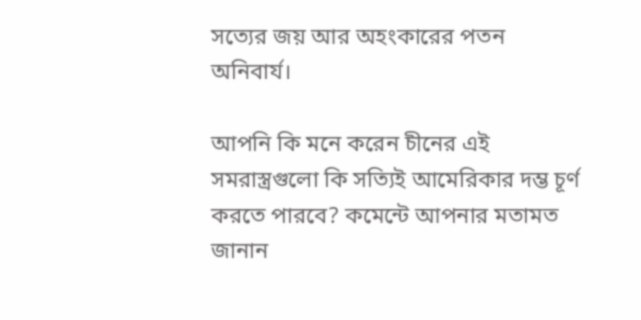সত্যের জয় আর অহংকারের পতন অনিবার্য।

আপনি কি মনে করেন চীনের এই সমরাস্ত্রগুলো কি সত্যিই আমেরিকার দম্ভ চূর্ণ করতে পারবে? কমেন্টে আপনার মতামত জানান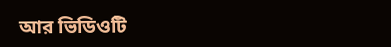আর ভিডিওটি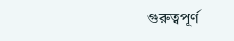গুরুত্বপূর্ণ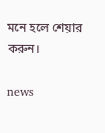মনে হলে শেয়ার করুন।

news